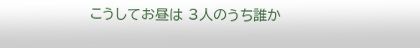こうしてお昼は 3人のうち誰か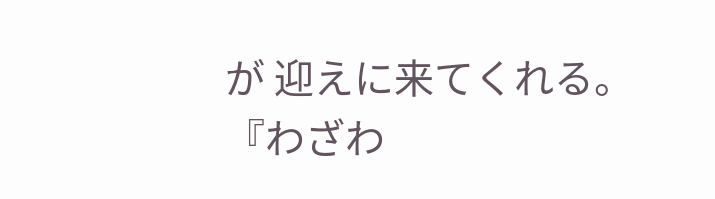が 迎えに来てくれる。 『わざわ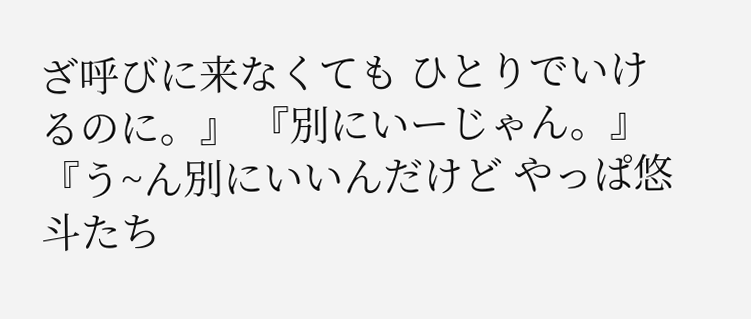ざ呼びに来なくても ひとりでいけるのに。』 『別にいーじゃん。』 『う~ん別にいいんだけど やっぱ悠斗たち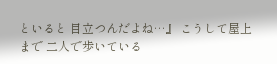といると 目立つんだよね…』 こうして屋上まで 二人で歩いている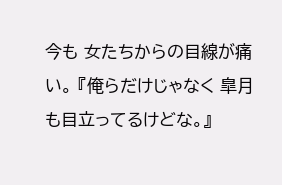今も 女たちからの目線が痛い。 『俺らだけじゃなく 皐月も目立ってるけどな。』